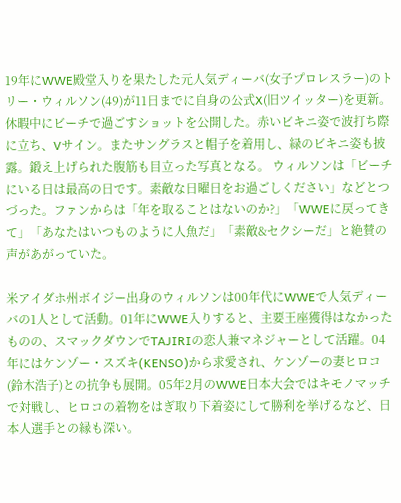19年にWWE殿堂入りを果たした元人気ディーバ(女子プロレスラー)のトリー・ウィルソン(49)が11日までに自身の公式X(旧ツイッター)を更新。休暇中にビーチで過ごすショットを公開した。赤いビキニ姿で波打ち際に立ち、Vサイン。またサングラスと帽子を着用し、緑のビキニ姿も披露。鍛え上げられた腹筋も目立った写真となる。 ウィルソンは「ビーチにいる日は最高の日です。素敵な日曜日をお過ごしください」などとつづった。ファンからは「年を取ることはないのか?」「WWEに戻ってきて」「あなたはいつものように人魚だ」「素敵&セクシーだ」と絶賛の声があがっていた。

米アイダホ州ボイジー出身のウィルソンは00年代にWWEで人気ディーバの1人として活動。01年にWWE入りすると、主要王座獲得はなかったものの、スマックダウンでTAJIRIの恋人兼マネジャーとして活躍。04年にはケンゾー・スズキ(KENSO)から求愛され、ケンゾーの妻ヒロコ(鈴木浩子)との抗争も展開。05年2月のWWE日本大会ではキモノマッチで対戦し、ヒロコの着物をはぎ取り下着姿にして勝利を挙げるなど、日本人選手との縁も深い。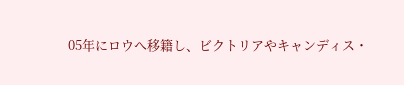05年にロウへ移籍し、ビクトリアやキャンディス・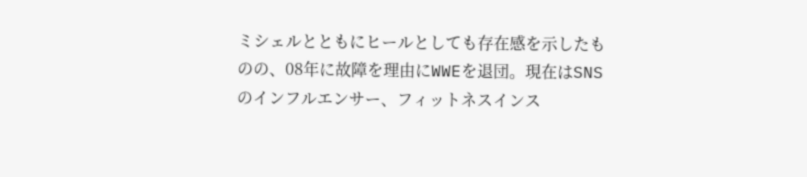ミシェルとともにヒールとしても存在感を示したものの、08年に故障を理由にWWEを退団。現在はSNSのインフルエンサー、フィットネスインス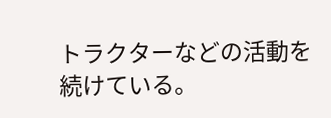トラクターなどの活動を続けている。